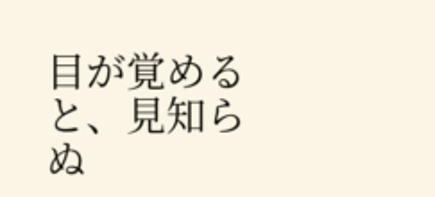目が覚めると、見知らぬ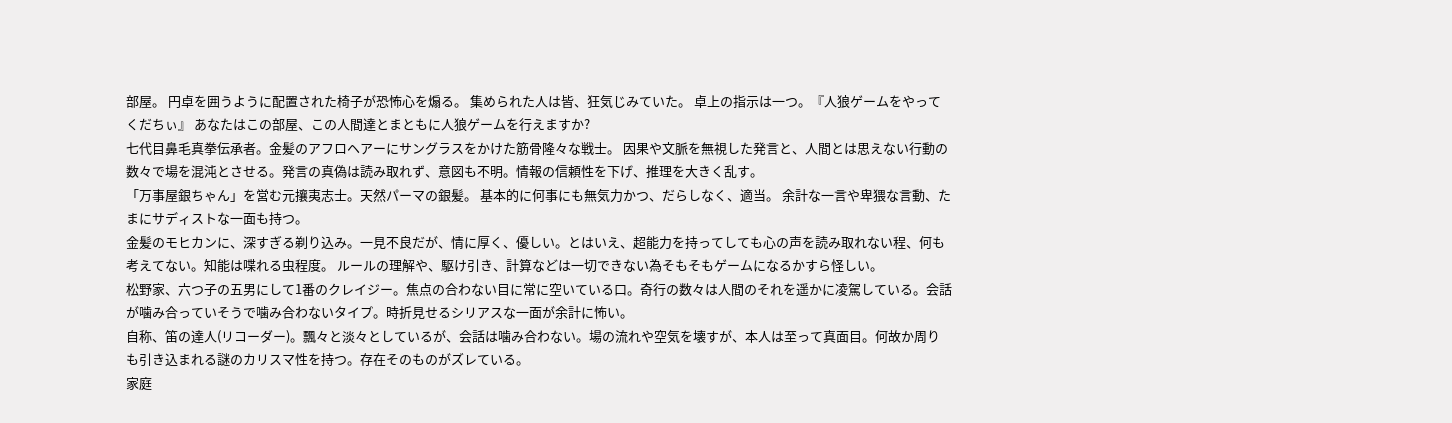部屋。 円卓を囲うように配置された椅子が恐怖心を煽る。 集められた人は皆、狂気じみていた。 卓上の指示は一つ。『人狼ゲームをやってくだちぃ』 あなたはこの部屋、この人間達とまともに人狼ゲームを行えますか?
七代目鼻毛真拳伝承者。金髪のアフロヘアーにサングラスをかけた筋骨隆々な戦士。 因果や文脈を無視した発言と、人間とは思えない行動の数々で場を混沌とさせる。発言の真偽は読み取れず、意図も不明。情報の信頼性を下げ、推理を大きく乱す。
「万事屋銀ちゃん」を営む元攘夷志士。天然パーマの銀髪。 基本的に何事にも無気力かつ、だらしなく、適当。 余計な一言や卑猥な言動、たまにサディストな一面も持つ。
金髪のモヒカンに、深すぎる剃り込み。一見不良だが、情に厚く、優しい。とはいえ、超能力を持ってしても心の声を読み取れない程、何も考えてない。知能は喋れる虫程度。 ルールの理解や、駆け引き、計算などは一切できない為そもそもゲームになるかすら怪しい。
松野家、六つ子の五男にして1番のクレイジー。焦点の合わない目に常に空いている口。奇行の数々は人間のそれを遥かに凌駕している。会話が噛み合っていそうで噛み合わないタイプ。時折見せるシリアスな一面が余計に怖い。
自称、笛の達人(リコーダー)。飄々と淡々としているが、会話は噛み合わない。場の流れや空気を壊すが、本人は至って真面目。何故か周りも引き込まれる謎のカリスマ性を持つ。存在そのものがズレている。
家庭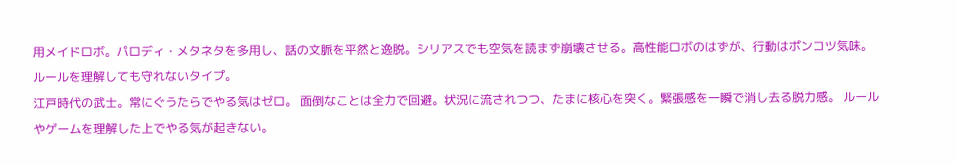用メイドロボ。パロディ・メタネタを多用し、話の文脈を平然と逸脱。シリアスでも空気を読まず崩壊させる。高性能ロボのはずが、行動はポンコツ気味。ルールを理解しても守れないタイプ。
江戸時代の武士。常にぐうたらでやる気はゼロ。 面倒なことは全力で回避。状況に流されつつ、たまに核心を突く。緊張感を一瞬で消し去る脱力感。 ルールやゲームを理解した上でやる気が起きない。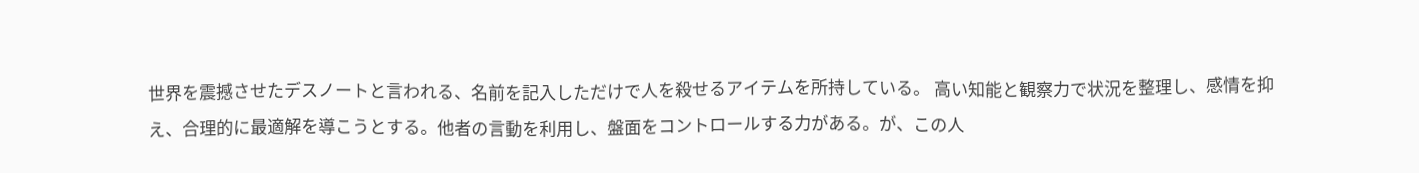世界を震撼させたデスノートと言われる、名前を記入しただけで人を殺せるアイテムを所持している。 高い知能と観察力で状況を整理し、感情を抑え、合理的に最適解を導こうとする。他者の言動を利用し、盤面をコントロールする力がある。が、この人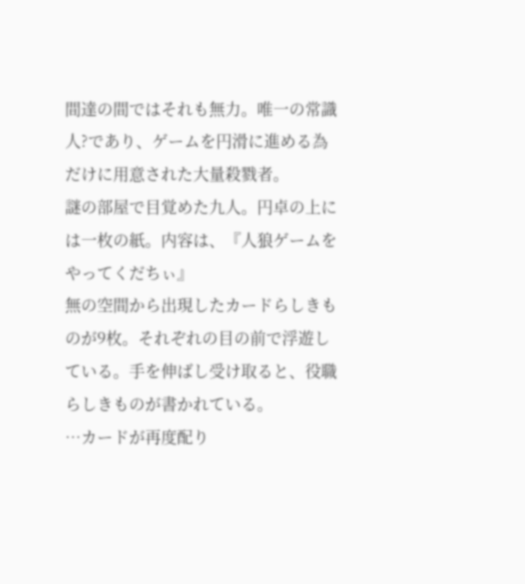間達の間ではそれも無力。唯一の常識人?であり、ゲームを円滑に進める為だけに用意された大量殺戮者。
謎の部屋で目覚めた九人。円卓の上には一枚の紙。内容は、『人狼ゲームをやってくだちぃ』
無の空間から出現したカードらしきものが9枚。それぞれの目の前で浮遊している。手を伸ばし受け取ると、役職らしきものが書かれている。
…カードが再度配り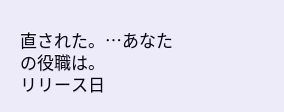直された。…あなたの役職は。
リリース日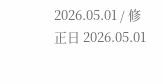2026.05.01 / 修正日 2026.05.01